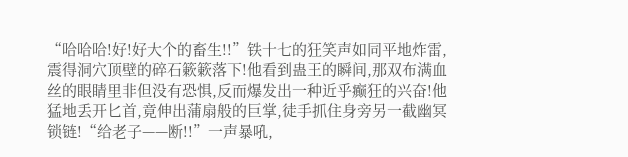“哈哈哈!好!好大个的畜生!!”铁十七的狂笑声如同平地炸雷,震得洞穴顶壁的碎石簌簌落下!他看到蛊王的瞬间,那双布满血丝的眼睛里非但没有恐惧,反而爆发出一种近乎癫狂的兴奋!他猛地丢开匕首,竟伸出蒲扇般的巨掌,徒手抓住身旁另一截幽冥锁链!“给老子——断!!”一声暴吼,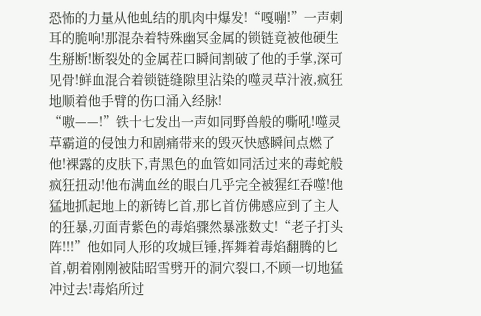恐怖的力量从他虬结的肌肉中爆发!“嘎嘣!”一声刺耳的脆响!那混杂着特殊幽冥金属的锁链竟被他硬生生掰断!断裂处的金属茬口瞬间割破了他的手掌,深可见骨!鲜血混合着锁链缝隙里沾染的噬灵草汁液,疯狂地顺着他手臂的伤口涌入经脉!
“嗷——!”铁十七发出一声如同野兽般的嘶吼!噬灵草霸道的侵蚀力和剧痛带来的毁灭快感瞬间点燃了他!裸露的皮肤下,青黑色的血管如同活过来的毒蛇般疯狂扭动!他布满血丝的眼白几乎完全被猩红吞噬!他猛地抓起地上的新铸匕首,那匕首仿佛感应到了主人的狂暴,刃面青紫色的毒焰骤然暴涨数丈!“老子打头阵!!!”他如同人形的攻城巨锤,挥舞着毒焰翻腾的匕首,朝着刚刚被陆昭雪劈开的洞穴裂口,不顾一切地猛冲过去!毒焰所过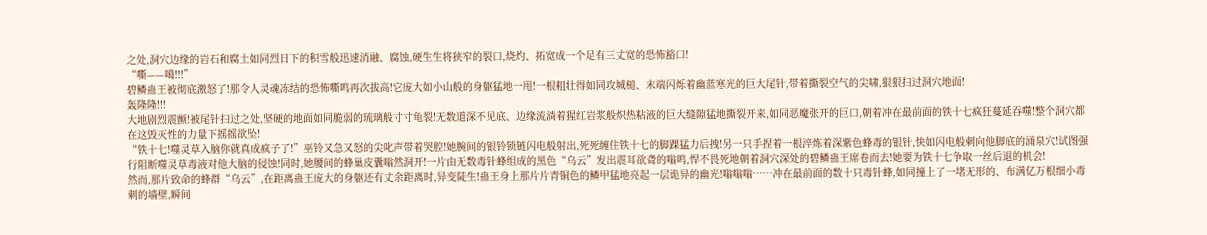之处,洞穴边缘的岩石和腐土如同烈日下的积雪般迅速消融、腐蚀,硬生生将狭窄的裂口,烧灼、拓宽成一个足有三丈宽的恐怖豁口!
“嘶——噶!!!”
碧鳞蛊王被彻底激怒了!那令人灵魂冻结的恐怖嘶鸣再次拔高!它庞大如小山般的身躯猛地一甩!一根粗壮得如同攻城槌、末端闪烁着幽蓝寒光的巨大尾针,带着撕裂空气的尖啸,狠狠扫过洞穴地面!
轰隆隆!!!
大地剧烈震颤!被尾针扫过之处,坚硬的地面如同脆弱的琉璃般寸寸龟裂!无数道深不见底、边缘流淌着猩红岩浆般炽热粘液的巨大缝隙猛地撕裂开来,如同恶魔张开的巨口,朝着冲在最前面的铁十七疯狂蔓延吞噬!整个洞穴都在这毁灭性的力量下摇摇欲坠!
“铁十七!噬灵草入脑你就真成疯子了!”巫铃又急又怒的尖叱声带着哭腔!她腕间的银铃锁链闪电般射出,死死缠住铁十七的脚踝猛力后拽!另一只手捏着一根淬炼着深紫色蜂毒的银针,快如闪电般刺向他脚底的涌泉穴!试图强行阻断噬灵草毒液对他大脑的侵蚀!同时,她腰间的蜂巢皮囊嗡然洞开!一片由无数毒针蜂组成的黑色“乌云”发出震耳欲聋的嗡鸣,悍不畏死地朝着洞穴深处的碧鳞蛊王席卷而去!她要为铁十七争取一丝后退的机会!
然而,那片致命的蜂群“乌云”,在距离蛊王庞大的身躯还有丈余距离时,异变陡生!蛊王身上那片片青铜色的鳞甲猛地亮起一层诡异的幽光!嗡嗡嗡……冲在最前面的数十只毒针蜂,如同撞上了一堵无形的、布满亿万根细小毒刺的墙壁,瞬间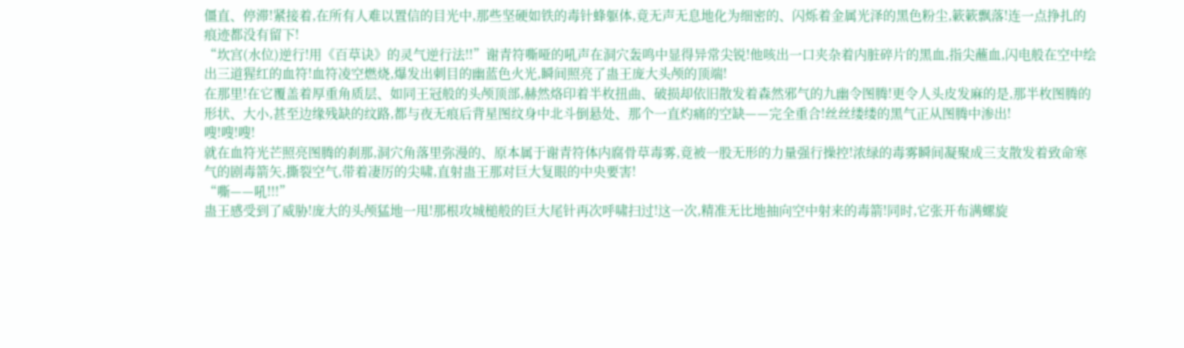僵直、停滞!紧接着,在所有人难以置信的目光中,那些坚硬如铁的毒针蜂躯体,竟无声无息地化为细密的、闪烁着金属光泽的黑色粉尘,簌簌飘落!连一点挣扎的痕迹都没有留下!
“坎宫(水位)逆行!用《百草诀》的灵气逆行法!!”谢青符嘶哑的吼声在洞穴轰鸣中显得异常尖锐!他咳出一口夹杂着内脏碎片的黑血,指尖蘸血,闪电般在空中绘出三道猩红的血符!血符凌空燃烧,爆发出刺目的幽蓝色火光,瞬间照亮了蛊王庞大头颅的顶端!
在那里!在它覆盖着厚重角质层、如同王冠般的头颅顶部,赫然烙印着半枚扭曲、破损却依旧散发着森然邪气的九幽令图腾!更令人头皮发麻的是,那半枚图腾的形状、大小,甚至边缘残缺的纹路,都与夜无痕后背星图纹身中北斗倒悬处、那个一直灼痛的空缺——完全重合!丝丝缕缕的黑气正从图腾中渗出!
嗖!嗖!嗖!
就在血符光芒照亮图腾的刹那,洞穴角落里弥漫的、原本属于谢青符体内腐骨草毒雾,竟被一股无形的力量强行操控!浓绿的毒雾瞬间凝聚成三支散发着致命寒气的剧毒箭矢,撕裂空气,带着凄厉的尖啸,直射蛊王那对巨大复眼的中央要害!
“嘶——吼!!!”
蛊王感受到了威胁!庞大的头颅猛地一甩!那根攻城槌般的巨大尾针再次呼啸扫过!这一次,精准无比地抽向空中射来的毒箭!同时,它张开布满螺旋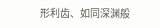形利齿、如同深渊般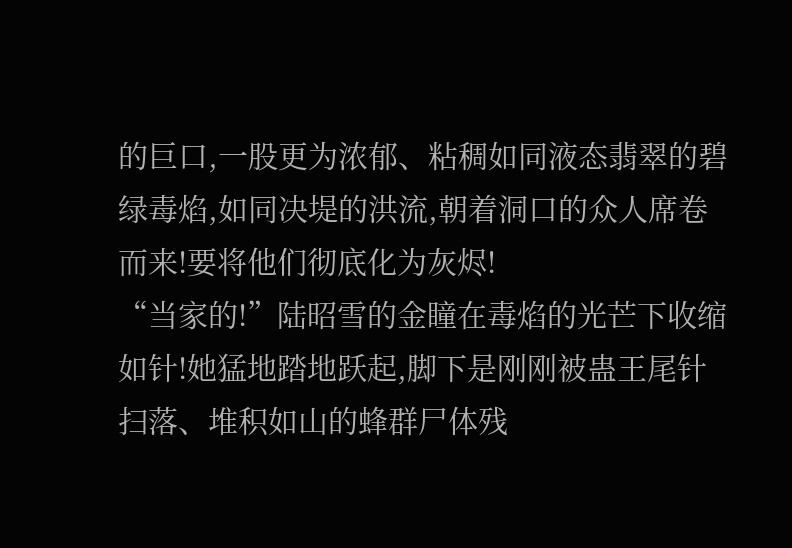的巨口,一股更为浓郁、粘稠如同液态翡翠的碧绿毒焰,如同决堤的洪流,朝着洞口的众人席卷而来!要将他们彻底化为灰烬!
“当家的!”陆昭雪的金瞳在毒焰的光芒下收缩如针!她猛地踏地跃起,脚下是刚刚被蛊王尾针扫落、堆积如山的蜂群尸体残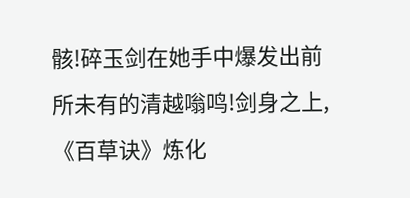骸!碎玉剑在她手中爆发出前所未有的清越嗡鸣!剑身之上,《百草诀》炼化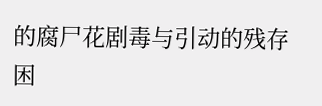的腐尸花剧毒与引动的残存困